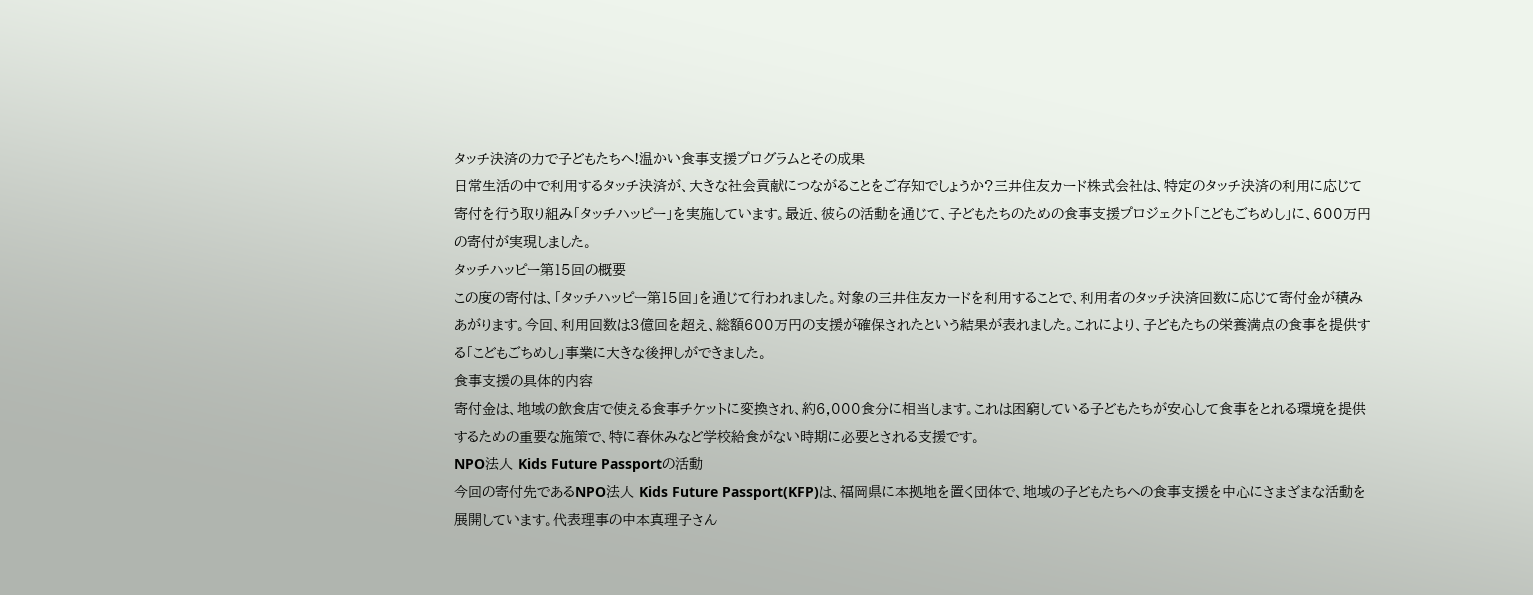タッチ決済の力で子どもたちへ!温かい食事支援プログラムとその成果
日常生活の中で利用するタッチ決済が、大きな社会貢献につながることをご存知でしょうか?三井住友カード株式会社は、特定のタッチ決済の利用に応じて寄付を行う取り組み「タッチハッピー」を実施しています。最近、彼らの活動を通じて、子どもたちのための食事支援プロジェクト「こどもごちめし」に、600万円の寄付が実現しました。
タッチハッピー第15回の概要
この度の寄付は、「タッチハッピー第15回」を通じて行われました。対象の三井住友カードを利用することで、利用者のタッチ決済回数に応じて寄付金が積みあがります。今回、利用回数は3億回を超え、総額600万円の支援が確保されたという結果が表れました。これにより、子どもたちの栄養満点の食事を提供する「こどもごちめし」事業に大きな後押しができました。
食事支援の具体的内容
寄付金は、地域の飲食店で使える食事チケットに変換され、約6,000食分に相当します。これは困窮している子どもたちが安心して食事をとれる環境を提供するための重要な施策で、特に春休みなど学校給食がない時期に必要とされる支援です。
NPO法人 Kids Future Passportの活動
今回の寄付先であるNPO法人 Kids Future Passport(KFP)は、福岡県に本拠地を置く団体で、地域の子どもたちへの食事支援を中心にさまざまな活動を展開しています。代表理事の中本真理子さん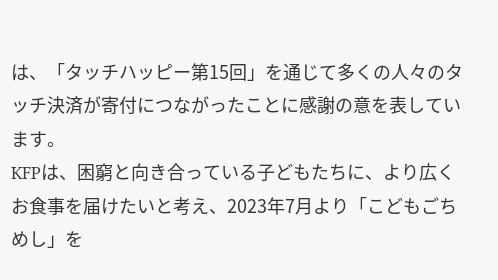は、「タッチハッピー第15回」を通じて多くの人々のタッチ決済が寄付につながったことに感謝の意を表しています。
KFPは、困窮と向き合っている子どもたちに、より広くお食事を届けたいと考え、2023年7月より「こどもごちめし」を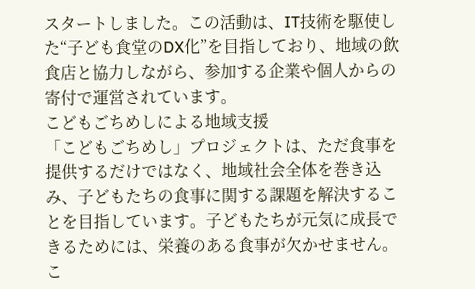スタートしました。この活動は、IT技術を駆使した“子ども食堂のDX化”を目指しており、地域の飲食店と協力しながら、参加する企業や個人からの寄付で運営されています。
こどもごちめしによる地域支援
「こどもごちめし」プロジェクトは、ただ食事を提供するだけではなく、地域社会全体を巻き込み、子どもたちの食事に関する課題を解決することを目指しています。子どもたちが元気に成長できるためには、栄養のある食事が欠かせません。こ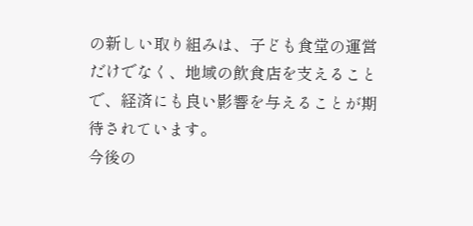の新しい取り組みは、子ども食堂の運営だけでなく、地域の飲食店を支えることで、経済にも良い影響を与えることが期待されています。
今後の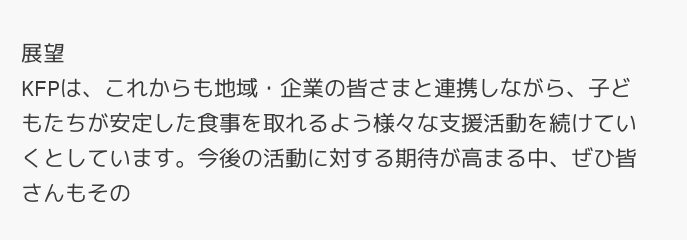展望
KFPは、これからも地域・企業の皆さまと連携しながら、子どもたちが安定した食事を取れるよう様々な支援活動を続けていくとしています。今後の活動に対する期待が高まる中、ぜひ皆さんもその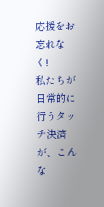応援をお忘れなく!
私たちが日常的に行うタッチ決済が、こんな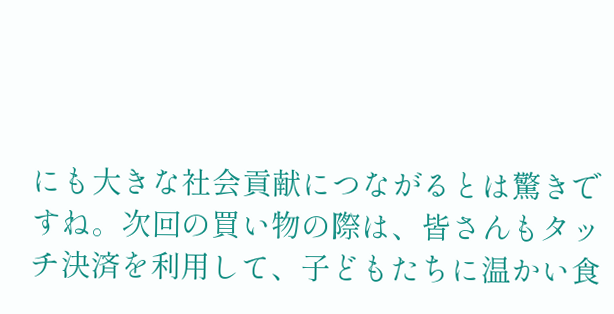にも大きな社会貢献につながるとは驚きですね。次回の買い物の際は、皆さんもタッチ決済を利用して、子どもたちに温かい食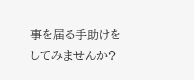事を届る手助けをしてみませんか?